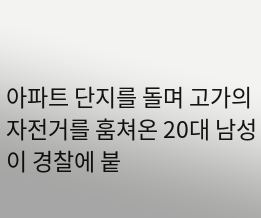아파트 단지를 돌며 고가의 자전거를 훔쳐온 20대 남성이 경찰에 붙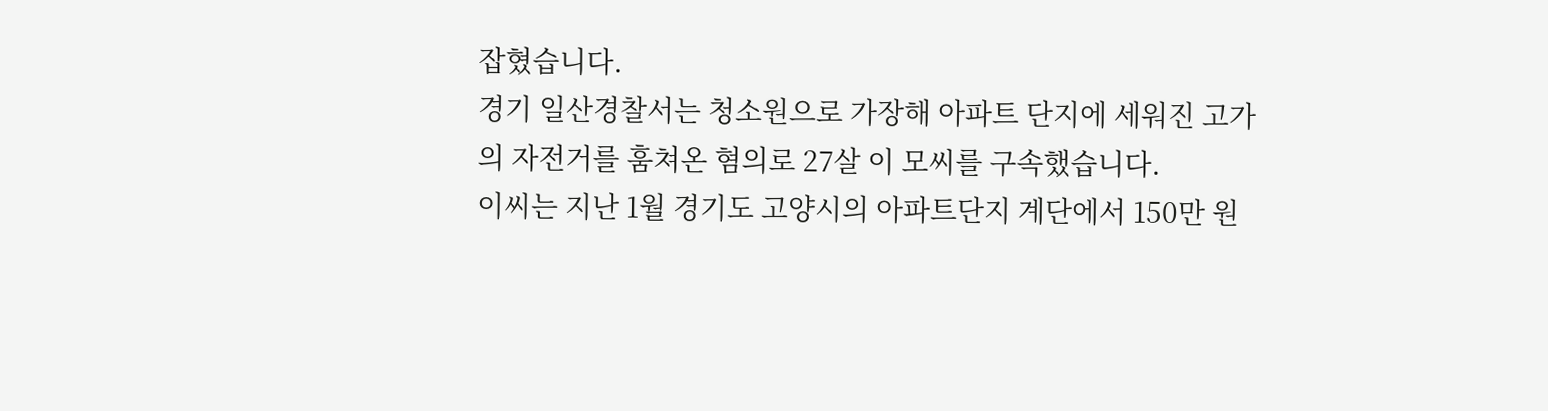잡혔습니다.
경기 일산경찰서는 청소원으로 가장해 아파트 단지에 세워진 고가의 자전거를 훔쳐온 혐의로 27살 이 모씨를 구속했습니다.
이씨는 지난 1월 경기도 고양시의 아파트단지 계단에서 150만 원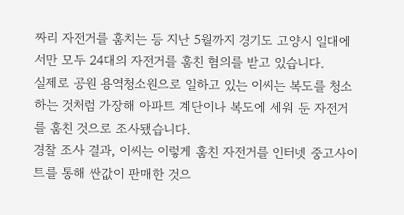짜리 자전거를 훔치는 등 지난 5월까지 경기도 고양시 일대에서만 모두 24대의 자전거를 훔친 혐의를 받고 있습니다.
실제로 공원 용역청소원으로 일하고 있는 이씨는 복도를 청소하는 것처럼 가장해 아파트 계단이나 복도에 세워 둔 자전거를 훔친 것으로 조사됐습니다.
경찰 조사 결과, 이씨는 이렇게 훔친 자전거를 인터넷 중고사이트를 통해 싼값이 판매한 것으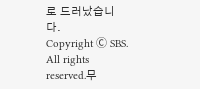로 드러났습니다.
Copyright Ⓒ SBS. All rights reserved.무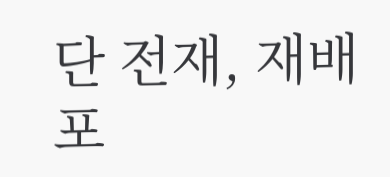단 전재, 재배포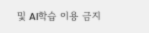및 AI학습 이용 금지